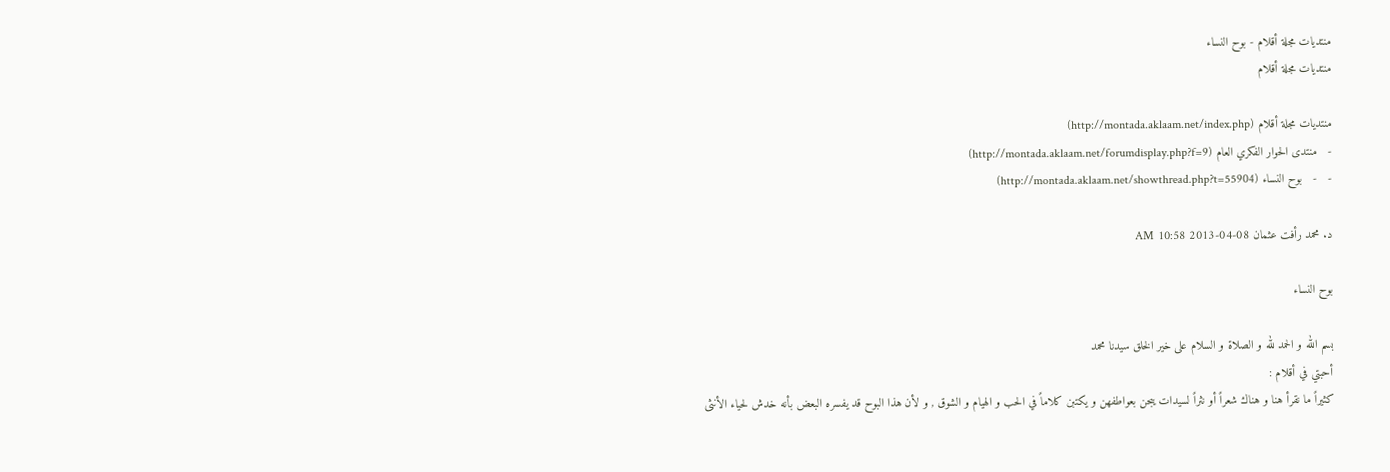منتديات مجلة أقلام - بوح النساء
منتديات مجلة أقلام

منتديات مجلة أقلام (http://montada.aklaam.net/index.php)
-   منتدى الحوار الفكري العام (http://montada.aklaam.net/forumdisplay.php?f=9)
-   -   بوح النساء (http://montada.aklaam.net/showthread.php?t=55904)

د. محمد رأفت عثمان 08-04-2013 10:58 AM

بوح النساء

بسم الله و الحمد لله و الصلاة و السلام على خير الخلق سيدنا محمد
أحبتي في أقلام :
كثيراً ما نقرأ هنا و هناك شعراً أو نثراً لسيدات يبحن بعواطفهن و يكتبن كلاماً في الحب و الهيام و الشوق , و لأن هذا البوح قد يفسره البعض بأنه خدش لحياء الأنثى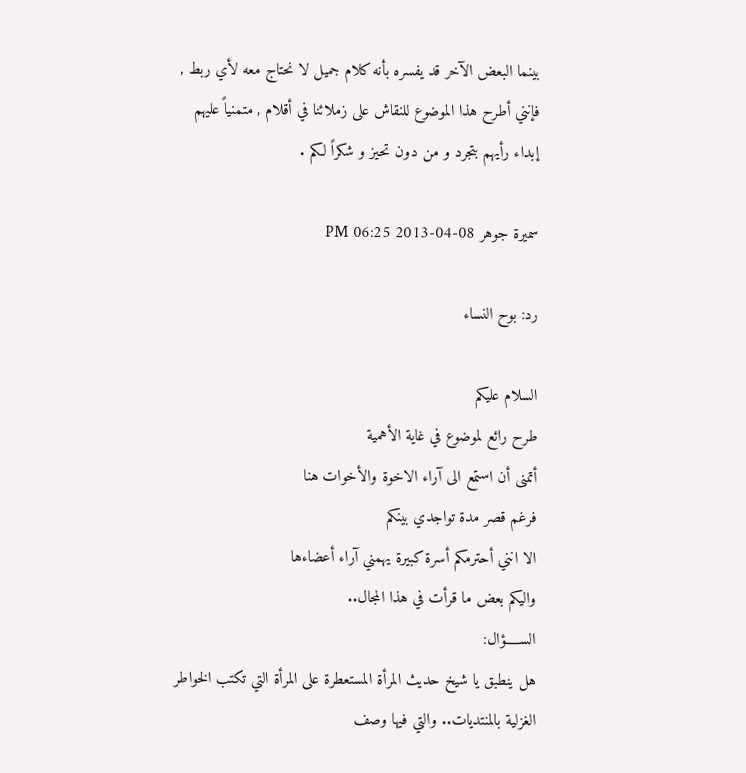بينما البعض الآخر قد يفسره بأنه كلام جميل لا نحتاج معه لأي ربط , فإنني أطرح هذا الموضوع للنقاش على زملائنا في أقلام , متمنياً عليهم إبداء رأيهم بتجرد و من دون تحيز و شكراً لكم .

سميرة جوهر 08-04-2013 06:25 PM

رد: بوح النساء

السلام عليكم
طرح رائع لموضوع في غاية الأهمية
أتمنى أن استمع الى آراء الاخوة والأخوات هنا
فرغم قصر مدة تواجدي بينكم
الا انني أحترمكم أسرة كبيرة يهمني آراء أعضاءها
واليكم بعض ما قرأت في هذا المجال..
الســـــؤال:
هل ينطبق يا شيخ حديث المرأة المستعطرة على المرأة التي تكتب الخواطر الغزلية بالمنتديات.. والتي فيها وصف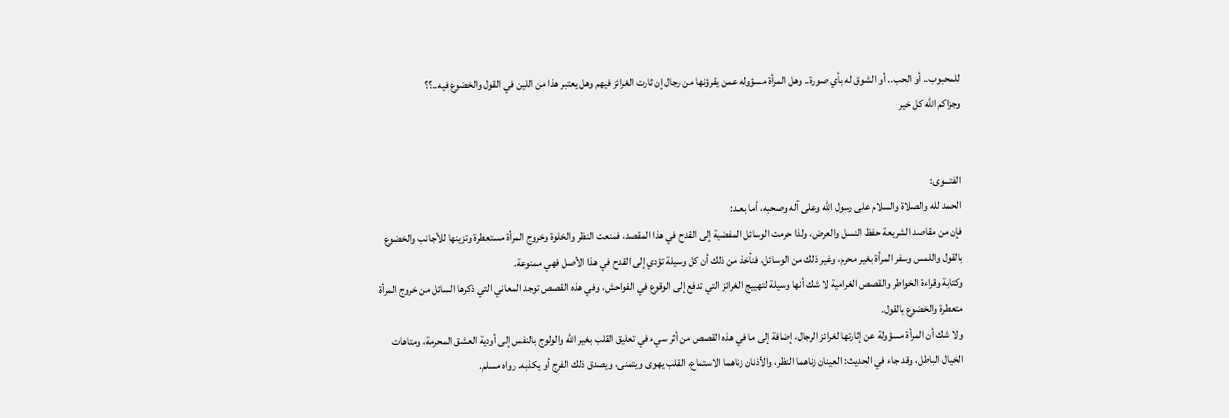للمحبوب.. أو الحب.. أو الشوق له بأي صورة.. وهل المرأة مسؤوله عمن يقرؤنها من رجال إن ثارت الغرائز فيهم وهل يعتبر هذا من اللين في القول والخضوع فيه..؟؟
وجزاكم الله كل خير


الفتـــوى:
الحمد لله والصلاة والسلام على رسول الله وعلى آله وصحبه، أما بعـد:
فإن من مقاصد الشريعة حفظ النسل والعرض، ولذا حرمت الوسائل المفضية إلى القدح في هذا المقصد، فمنعت النظر والخلوة وخروج المرأة مستعطرة وتزينها للأجانب والخضوع بالقول واللمس وسفر المرأة بغير محرم، وغير ذلك من الوسائل، فنأخذ من ذلك أن كل وسيلة تؤدي إلى القدح في هذا الأصل فهي ممنوعة.
وكتابة وقراءة الخواطر والقصص الغرامية لا شك أنها وسيلة لتهييج الغرائز التي تدفع إلى الوقوع في الفواحش، وفي هذه القصص توجد المعاني التي ذكرها السائل من خروج المرأة متعطرة والخضوع بالقول.
ولا شك أن المرأة مسؤولة عن إثارتها لغرائز الرجال، إضافة إلى ما في هذه القصص من أثر سيء في تعليق القلب بغير الله والولوج بالنفس إلى أودية العشق المحرمة، ومتاهات الخيال الباطل، وقد جاء في الحديث: العينان زناهما النظر، والأذنان زناهما الاستماع، القلب يهوى ويتمنى، ويصدق ذلك الفرج أو يكذبه. رواه مسلم.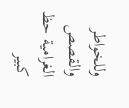وللخواطر والقصص الغرامية حظ كبير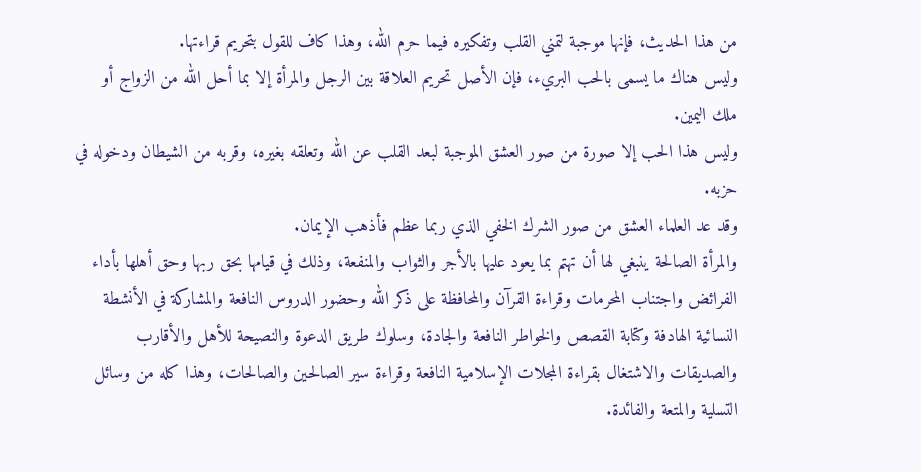من هذا الحديث، فإنها موجبة لتمني القلب وتفكيره فيما حرم الله، وهذا كاف للقول بتحريم قراءتها.
وليس هناك ما يسمى بالحب البريء، فإن الأصل تحريم العلاقة بين الرجل والمرأة إلا بما أحل الله من الزواج أو ملك اليمين.
وليس هذا الحب إلا صورة من صور العشق الموجبة لبعد القلب عن الله وتعلقه بغيره، وقربه من الشيطان ودخوله في حزبه.
وقد عد العلماء العشق من صور الشرك الخفي الذي ربما عظم فأذهب الإيمان.
والمرأة الصالحة ينبغي لها أن تهتم بما يعود عليها بالأجر والثواب والمنفعة، وذلك في قيامها بحق ربها وحق أهلها بأداء الفرائض واجتناب المحرمات وقراءة القرآن والمحافظة على ذكر الله وحضور الدروس النافعة والمشاركة في الأنشطة النسائية الهادفة وكتابة القصص والخواطر النافعة والجادة، وسلوك طريق الدعوة والنصيحة للأهل والأقارب والصديقات والاشتغال بقراءة المجلات الإسلامية النافعة وقراءة سير الصالحين والصالحات، وهذا كله من وسائل التسلية والمتعة والفائدة.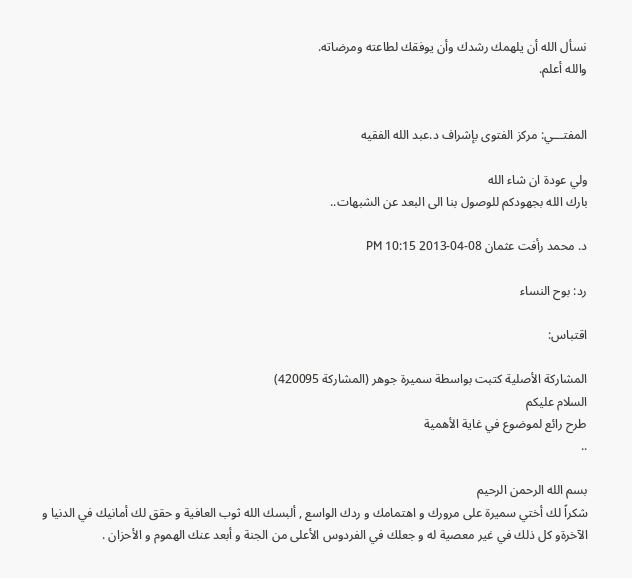نسأل الله أن يلهمك رشدك وأن يوفقك لطاعته ومرضاته.
والله أعلم.


المفتـــي: مركز الفتوى بإشراف د.عبد الله الفقيه

ولي عودة ان شاء الله
بارك الله بجهودكم للوصول بنا الى البعد عن الشبهات..

د. محمد رأفت عثمان 08-04-2013 10:15 PM

رد: بوح النساء

اقتباس:

المشاركة الأصلية كتبت بواسطة سميرة جوهر (المشاركة 420095)
السلام عليكم
طرح رائع لموضوع في غاية الأهمية
..

بسم الله الرحمن الرحيم
شكراً لك أختي سميرة على مرورك و اهتمامك و ردك الواسع , ألبسك الله ثوب العافية و حقق لك أمانيك في الدنيا و الآخرةو كل ذلك في غير معصية له و جعلك في الفردوس الأعلى من الجنة و أبعد عنك الهموم و الأحزان .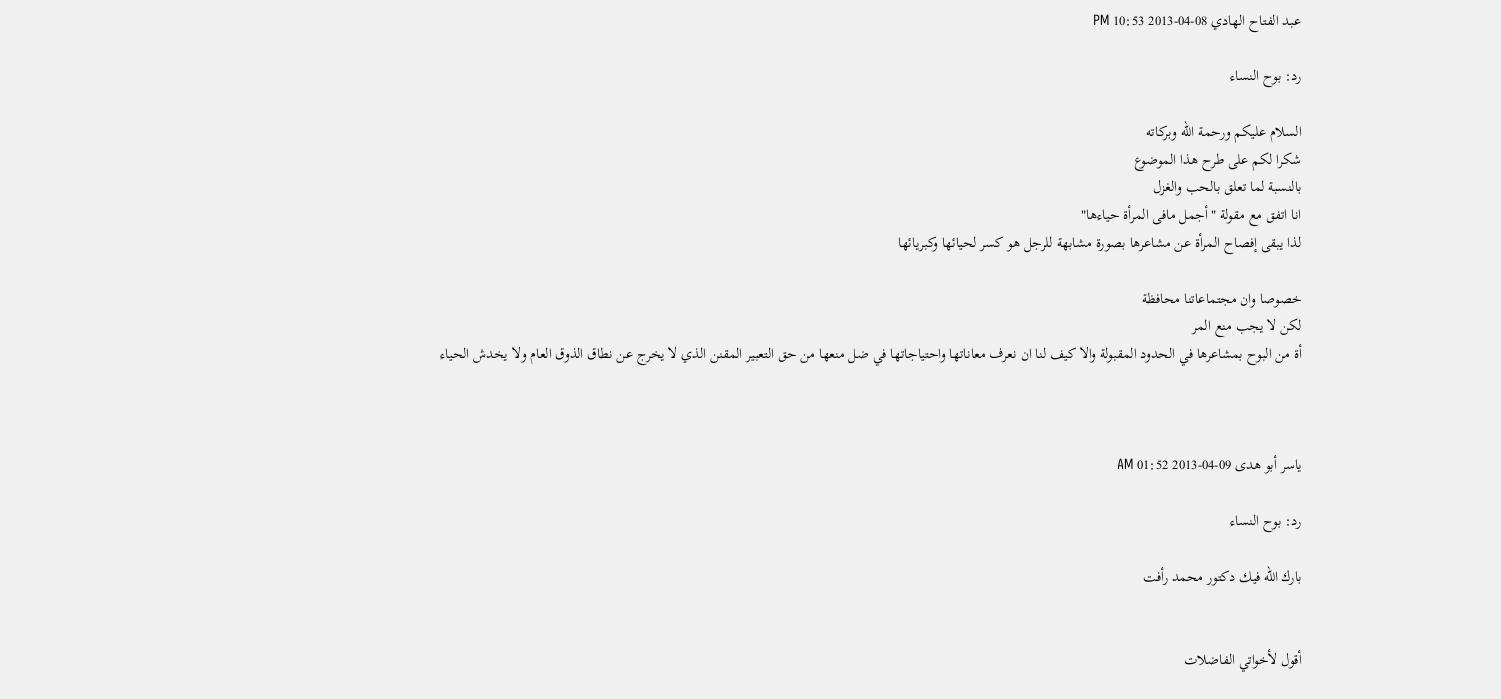عبد الفتاح الهادي 08-04-2013 10:53 PM

رد: بوح النساء

السلام عليكم ورحمة الله وبركاته
شكرا لكم على طرح هذا الموضوع
بالنسبة لما تعلق بالحب والغزل
انا اتفق مع مقولة "أجمل مافى المرأة حياءها"
لذا يبقى إفصاح المرأة عن مشاعرها بصورة مشابهة للرجل هو كسر لحيائها وكبريائها

خصوصا وان مجتماعاتنا محافظة
لكن لا يجب منع المر
أة من البوح بمشاعرها في الحدود المقبولة والا كيف لنا ان نعرف معاناتها واحتياجاتها في ضل منعها من حق التعبير المقنن الذي لا يخرج عن نطاق الذوق العام ولا يخدش الحياء



ياسر أبو هدى 09-04-2013 01:52 AM

رد: بوح النساء

بارك الله فيك دكتور محمد رأفت


أقول لأخواتي الفاضلات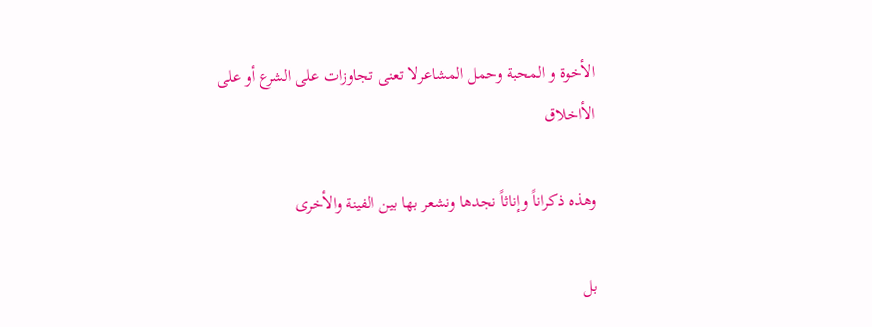الأخوة و المحبة وحمل المشاعرلا تعنى تجاوزات على الشرع أو على الأاخلاق

وهذه ذكراناً وإناثاً نجدها ونشعر بها بين الفينة والأخرى

بل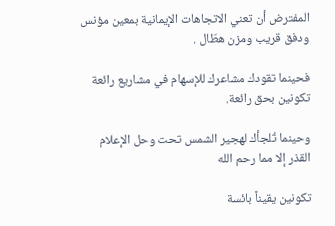المفترض أن تعني الاتجاهات الإيمانية بمعين مؤنس ودفق قريب ومزن هطّال .

فحينما تقودك مشاعرك للإسهام في مشاريع رائعة تكونين بحق رائعة.

وحينما تُلجأك لهجير الشمس تحت وحل الإعلام القذر إلا مما رحم الله

تكونين يقيناً بائسة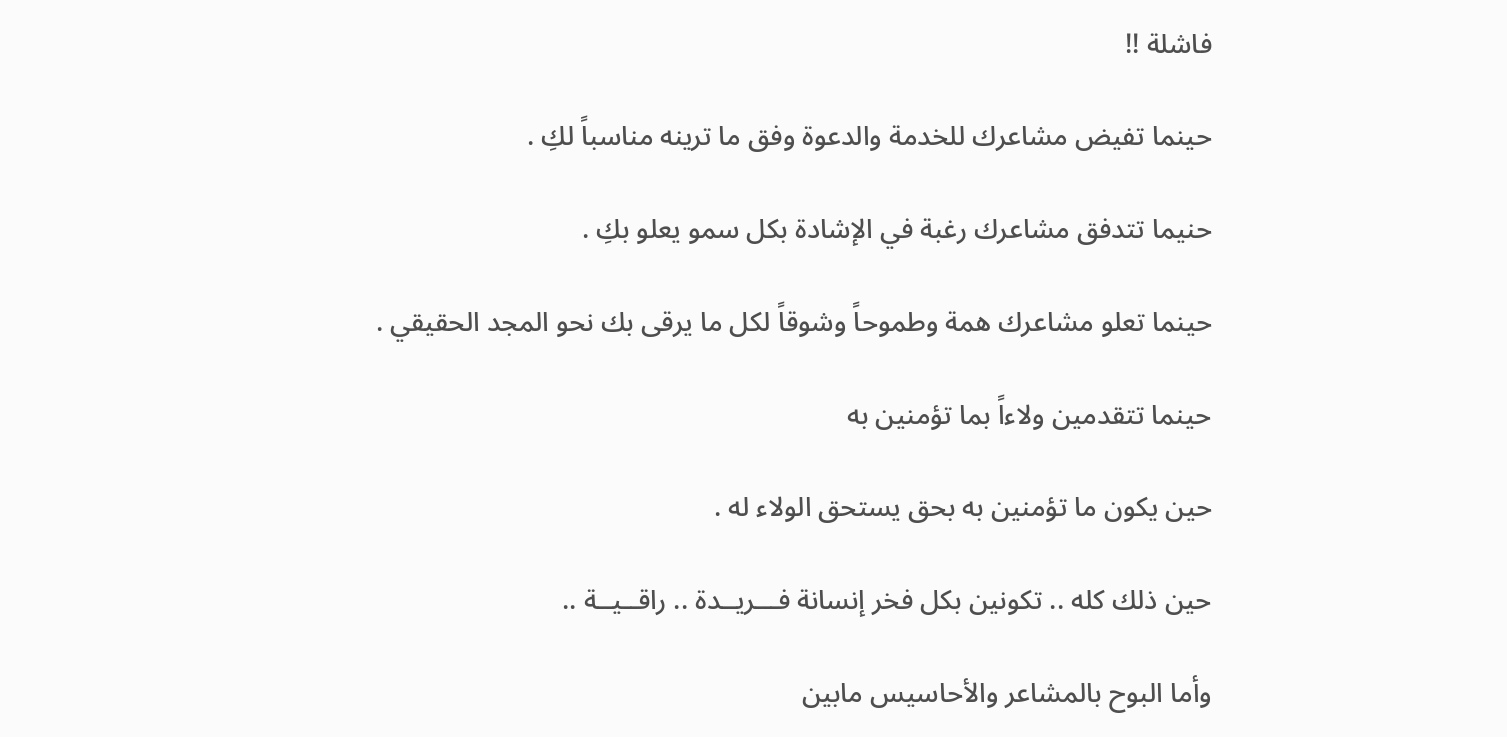فاشلة !!

حينما تفيض مشاعرك للخدمة والدعوة وفق ما ترينه مناسباً لكِ .

حنيما تتدفق مشاعرك رغبة في الإشادة بكل سمو يعلو بكِ .

حينما تعلو مشاعرك همة وطموحاً وشوقاً لكل ما يرقى بك نحو المجد الحقيقي .

حينما تتقدمين ولاءاً بما تؤمنين به

حين يكون ما تؤمنين به بحق يستحق الولاء له .

حين ذلك كله .. تكونين بكل فخر إنسانة فـــريــدة .. راقــيــة ..

وأما البوح بالمشاعر والأحاسيس مابين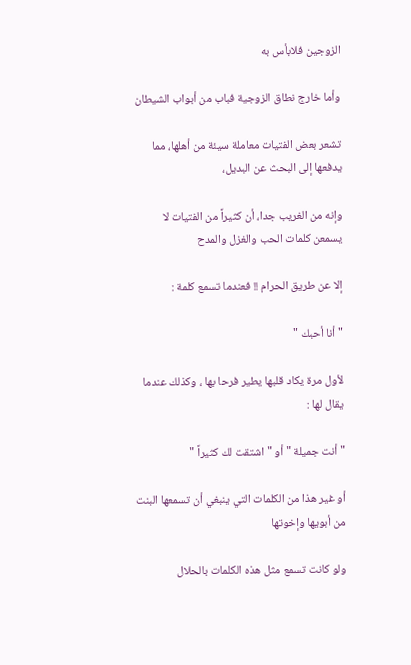الزوجين فلابأس به

وأما خارج نطاق الزوجية فباب من أبواب الشيطان

تشعر بعض الفتيات معاملة سيئة من أهلها، مما يدفعها إلى البحث عن البديل،

وإنه من الغريب جدا، أن كثيراً من الفتيات لا يسمعن كلمات الحب والغزل والمدح

إلا عن طريق الحرام !! فعندما تسمع كلمة :

" أنا أحبك "

لأول مرة يكاد قلبها يطير فرحا بها ، وكذلك عندما يقال لها :

" أنت جميلة " أو " اشتقت لك كثيراً "

أو غير هذا من الكلمات التي ينبغي أن تسمعها البنت من أبويها وإخوتها

ولو كانت تسمع مثل هذه الكلمات بالحلال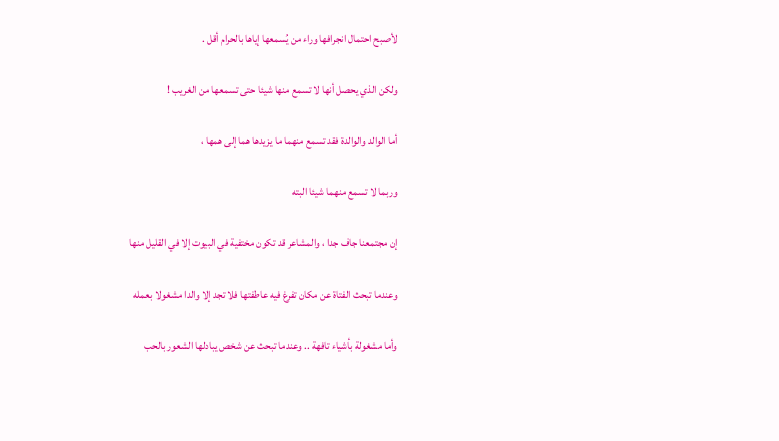لأصبح احتمال انجرافها وراء من يُسمعها إياها بالحرام أقل .

ولكن الذي يحصل أنها لا تسمع منها شيئا حتى تسمعها من الغريب !

أما الوالد والوالدة فقد تسمع منهما ما يزيدها هما إلى همها ،

وربما لا تسمع منهما شيئا البته

إن مجتمعنا جاف جدا ، والمشاعر قد تكون مختفية في البيوت إلا في القليل منها

وعندما تبحث الفتاة عن مكان تفرغ فيه عاطفتها فلا تجد إلا والدا مشغولا بعمله

وأما مشغولة بأشياء تافهة .. وعندما تبحث عن شخص يبادلها الشعور بالحب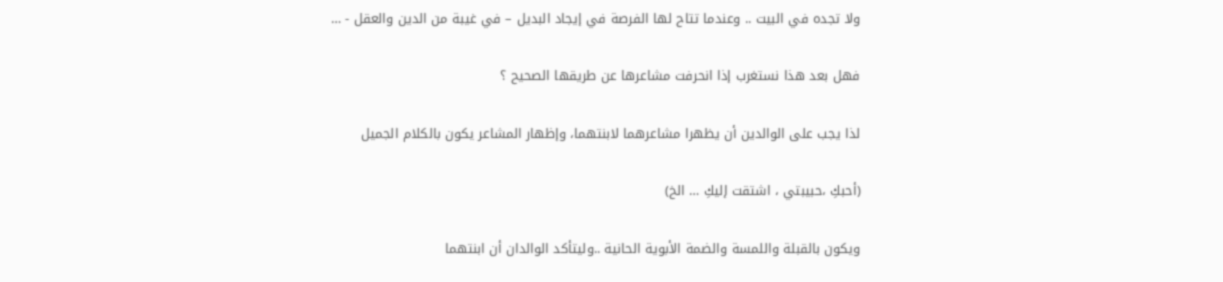ولا تجده في البيت .. وعندما تتاح لها الفرصة في إيجاد البديل – في غيبة من الدين والعقل - …

فهل بعد هذا نستغرب إذا انحرفت مشاعرها عن طريقها الصحيح ؟

لذا يجب على الوالدين أن يظهرا مشاعرهما لابنتهما، وإظهار المشاعر يكون بالكلام الجميل

(أحبكِ ،حبيبتي ، اشتقت إليكِ … الخ)

ويكون بالقبلة واللمسة والضمة الأبوية الحانية ..وليتأكد الوالدان أن ابنتهما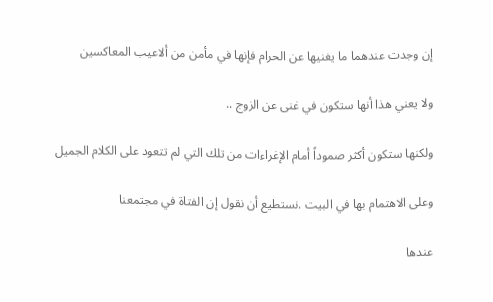إن وجدت عندهما ما يغنيها عن الحرام فإنها في مأمن من ألاعيب المعاكسين

ولا يعني هذا أنها ستكون في غنى عن الزوج ..

ولكنها ستكون أكثر صموداً أمام الإغراءات من تلك التي لم تتعود على الكلام الجميل

وعلى الاهتمام بها في البيت .نستطيع أن نقول إن الفتاة في مجتمعنا

عندها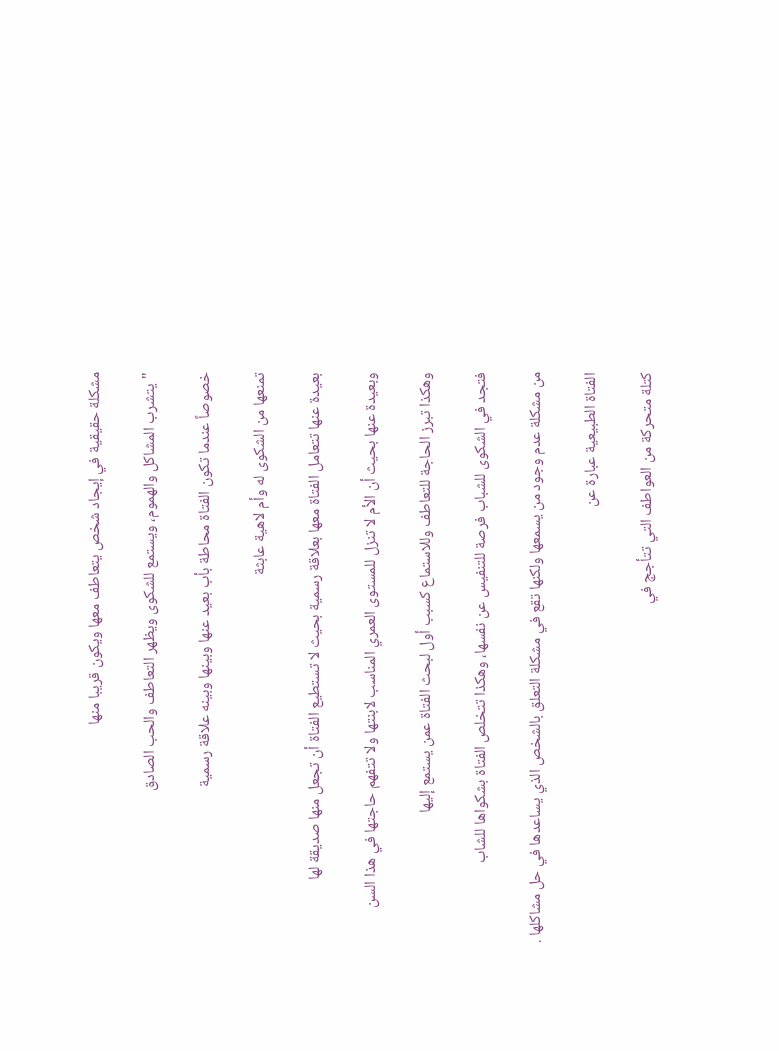مشكلة حقيقية في إيجاد شخص يتعاطف معها ويكون قريبا منها

"يتشرب المشاكل والهموم، ويستمع للشكوى ويظهر التعاطف والحب الصادق

خصوصاً عندما تكون الفتاة محاطة بأب بعيد عنها وبينها وبينه علاقة رسمية

تمنعها من الشكوى له وأم لاهية عابثة

بعيدة عنها تتعامل الفتاة معها بعلاقة رسمية بحيث لا تستطيع الفتاة أن تجعل منها صديقة لها

وبعيدة عنها بحيث أن الأم لا تنزل للمستوى العمري المناسب لابنتها ولا تتفهم حاجتها في هذا السن

وهكذا تبرز الحاجة للتعاطف وللاستماع كسبب أول لبحث الفتاة عمن يستمع إليها

فتجد في الشكوى للشباب فرصة للتنفيس عن نفسها، وهكذا تتخلص الفتاة بشكواها للشاب

من مشكلة عدم وجود من يسمعها ولكنها تقع في مشكلة التعلق بالشخص الذي يساعدها في حل مشاكلها .

الفتاة الطبيعية عبارة عن

كتلة متحركة من العواطف التي تتأجج في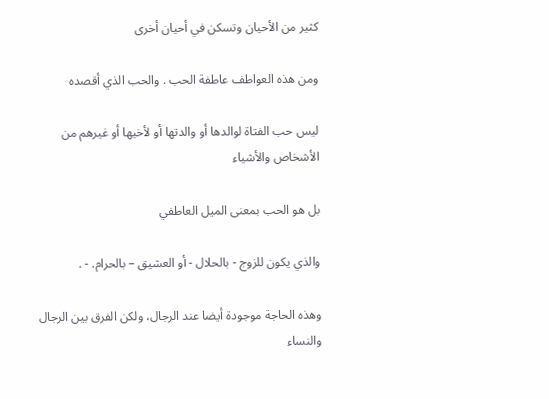كثير من الأحيان وتسكن في أحيان أخرى

ومن هذه العواطف عاطفة الحب . والحب الذي أقصده

ليس حب الفتاة لوالدها أو والدتها أو لأخيها أو غيرهم من الأشخاص والأشياء

بل هو الحب بمعنى الميل العاطفي

والذي يكون للزوج - بالحلال - أو العشيق – بالحرام. - .

وهذه الحاجة موجودة أيضا عند الرجال، ولكن الفرق بين الرجال والنساء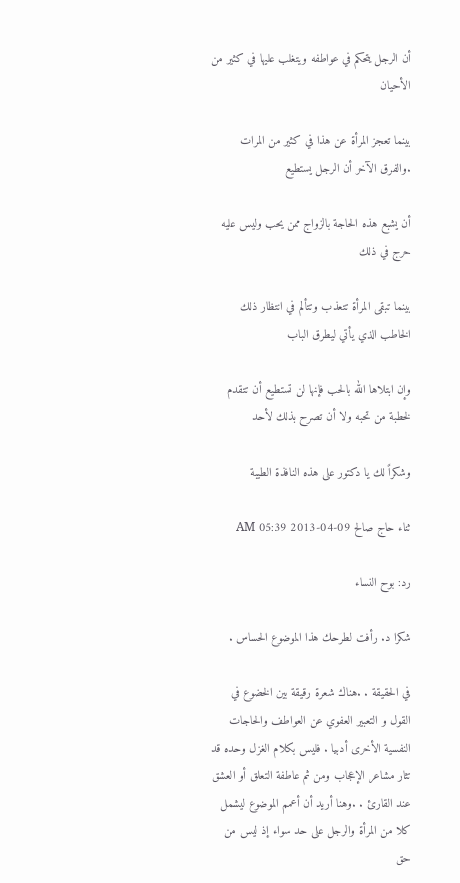أن الرجل يتحكم في عواطفه ويتغلب عليها في كثير من الأحيان

بينما تعجز المرأة عن هذا في كثير من المرات .والفرق الآخر أن الرجل يستطيع

أن يشبع هذه الحاجة بالزواج ممن يحب وليس عليه حرج في ذلك

بينما تبقى المرأة تتعذب وتتألم في انتظار ذلك الخاطب الذي يأتي ليطرق الباب

وإن ابتلاها الله بالحب فإنها لن تستطيع أن تتقدم لخطبة من تحبه ولا أن تصرح بذلك لأحد

وشكراً لك يا دكتور على هذه النافذة الطيبة

ثناء حاج صالح 09-04-2013 05:39 AM

رد: بوح النساء

شكرا د. رأفت لطرحك هذا الموضوع الحساس .

في الحقيقة . .هناك شعرة رقيقة بين الخضوع في القول و التعبير العفوي عن العواطف والحاجات النفسية الأخرى أدبيا . فليس بكلام الغزل وحده قد تثار مشاعر الإعجاب ومن ثم عاطفة التعلق أو العشق عند القارئ . .وهنا أريد أن أعمم الموضوع ليشمل كلا من المرأة والرجل على حد سواء إذ ليس من حق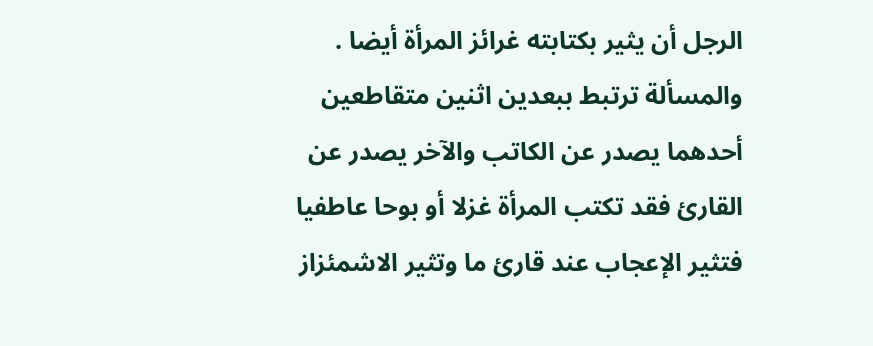الرجل أن يثير بكتابته غرائز المرأة أيضا . والمسألة ترتبط ببعدين اثنين متقاطعين أحدهما يصدر عن الكاتب والآخر يصدر عن القارئ فقد تكتب المرأة غزلا أو بوحا عاطفيا فتثير الإعجاب عند قارئ ما وتثير الاشمئزاز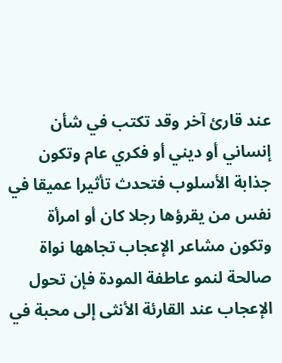عند قارئ آخر وقد تكتب في شأن إنساني أو ديني أو فكري عام وتكون جذابة الأسلوب فتحدث تأثيرا عميقا في نفس من يقرؤها رجلا كان أو امرأة وتكون مشاعر الإعجاب تجاهها نواة صالحة لنمو عاطفة المودة فإن تحول الإعجاب عند القارئة الأنثى إلى محبة في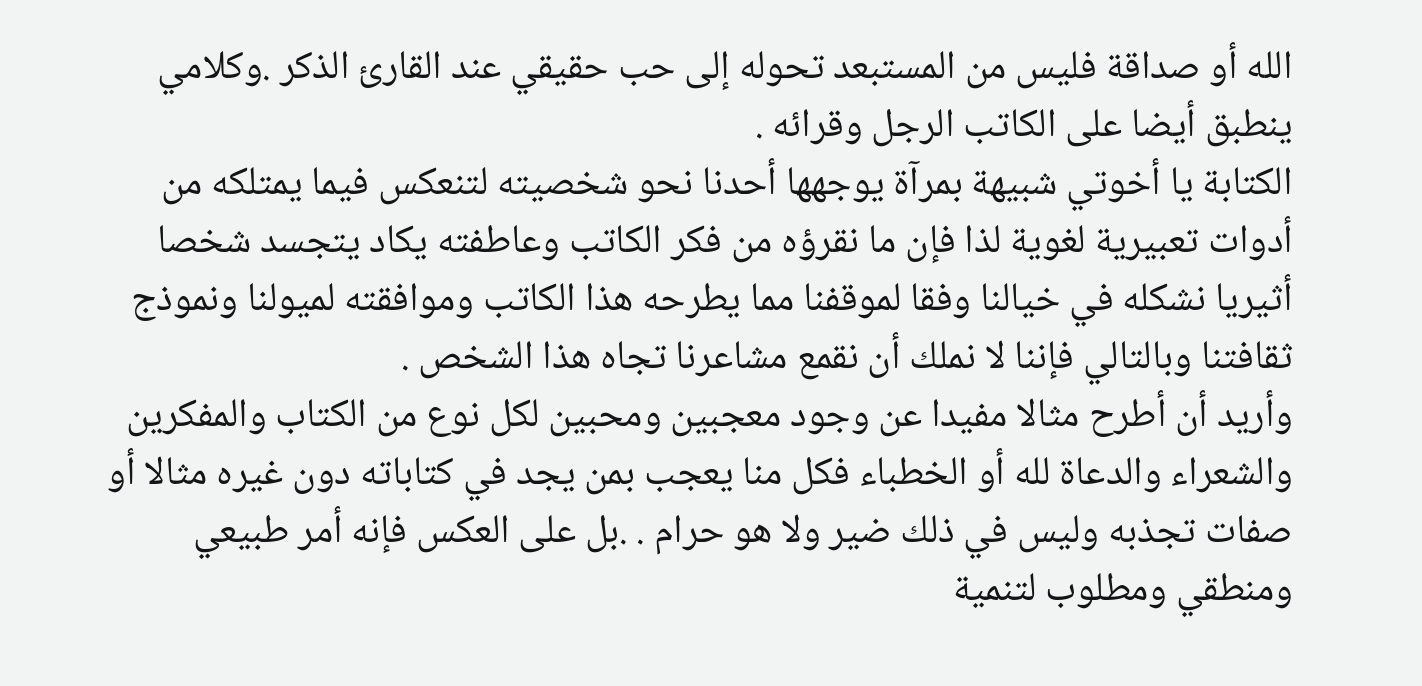الله أو صداقة فليس من المستبعد تحوله إلى حب حقيقي عند القارئ الذكر .وكلامي ينطبق أيضا على الكاتب الرجل وقرائه .
الكتابة يا أخوتي شبيهة بمرآة يوجهها أحدنا نحو شخصيته لتنعكس فيما يمتلكه من أدوات تعبيرية لغوية لذا فإن ما نقرؤه من فكر الكاتب وعاطفته يكاد يتجسد شخصا أثيريا نشكله في خيالنا وفقا لموقفنا مما يطرحه هذا الكاتب وموافقته لميولنا ونموذج ثقافتنا وبالتالي فإننا لا نملك أن نقمع مشاعرنا تجاه هذا الشخص .
وأريد أن أطرح مثالا مفيدا عن وجود معجبين ومحبين لكل نوع من الكتاب والمفكرين والشعراء والدعاة لله أو الخطباء فكل منا يعجب بمن يجد في كتاباته دون غيره مثالا أو صفات تجذبه وليس في ذلك ضير ولا هو حرام . .بل على العكس فإنه أمر طبيعي ومنطقي ومطلوب لتنمية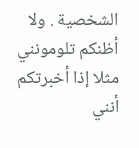الشخصية . ولا أظنكم تلومونني مثلا إذا أخبرتكم أنني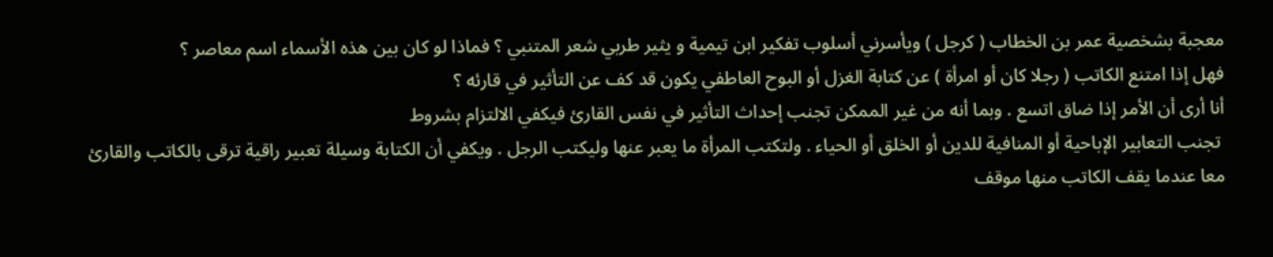معجبة بشخصية عمر بن الخطاب ( كرجل ) ويأسرني أسلوب تفكير ابن تيمية و يثير طربي شعر المتنبي ؟ فماذا لو كان بين هذه الأسماء اسم معاصر ؟
فهل إذا امتنع الكاتب ( رجلا كان أو امرأة ) عن كتابة الغزل أو البوح العاطفي يكون قد كف عن التأثير في قارئه ؟
أنا أرى أن الأمر إذا ضاق اتسع . وبما أنه من غير الممكن تجنب إحداث التأثير في نفس القارئ فيكفي الالتزام بشروط
 تجنب التعابير الإباحية أو المنافية للدين أو الخلق أو الحياء . ولتكتب المرأة ما يعبر عنها وليكتب الرجل . ويكفي أن الكتابة وسيلة تعبير راقية ترقى بالكاتب والقارئ معا عندما يقف الكاتب منها موقف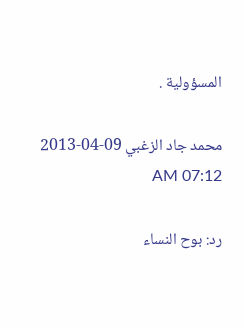المسؤولية .

محمد جاد الزغبي 09-04-2013 07:12 AM

رد: بوح النساء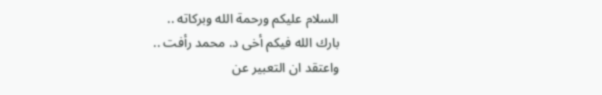السلام عليكم ورحمة الله وبركاته ..
بارك الله فيكم أخى د. محمد رأفت ..
واعتقد ان التعبير عن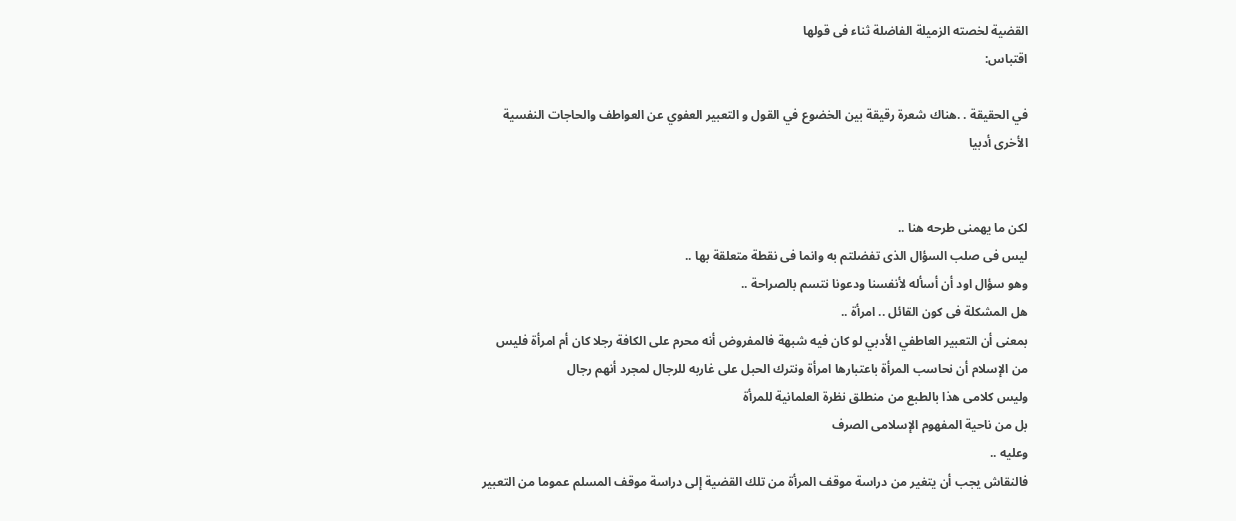القضية لخصته الزميلة الفاضلة ثناء فى قولها
اقتباس:

في الحقيقة . .هناك شعرة رقيقة بين الخضوع في القول و التعبير العفوي عن العواطف والحاجات النفسية الأخرى أدبيا


لكن ما يهمنى طرحه هنا ..
ليس فى صلب السؤال الذى تفضلتم به وانما فى نقطة متعلقة بها ..
وهو سؤال اود أن أسأله لأنفسنا ودعونا نتسم بالصراحة ..
هل المشكلة فى كون القائل .. امرأة ..
بمعنى أن التعبير العاطفي الأدبي لو كان فيه شبهة فالمفروض أنه محرم على الكافة رجلا كان أم امرأة فليس من الإسلام أن نحاسب المرأة باعتبارها امرأة ونترك الحبل على غاربه للرجال لمجرد أنهم رجال
وليس كلامى هذا بالطبع من منطلق نظرة العلمانية للمرأة
بل من ناحية المفهوم الإسلامى الصرف
وعليه ..
فالنقاش يجب أن يتغير من دراسة موقف المرأة من تلك القضية إلى دراسة موقف المسلم عموما من التعبير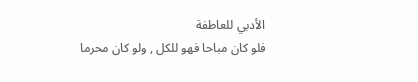الأدبي للعاطفة
فلو كان مباحا فهو للكل , ولو كان محرما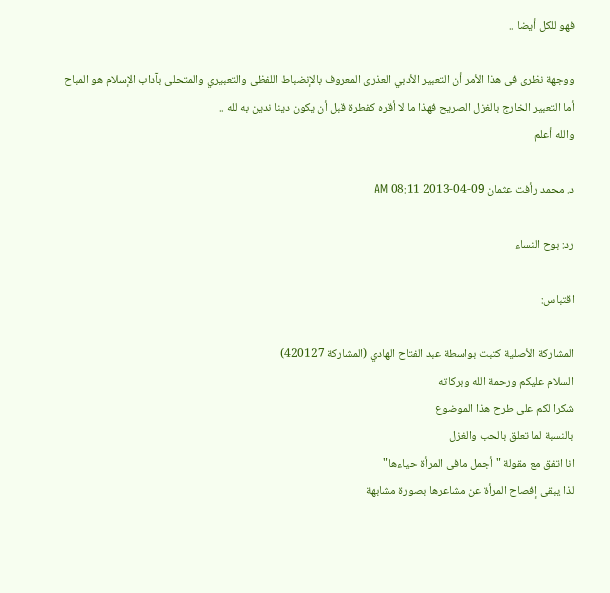فهو للكل أيضا ..

ووجهة نظرى فى هذا الأمر أن التعبير الأدبي العذرى المعروف بالإنضباط اللفظى والتعبيري والمتحلى بآداب الإسلام هو المباح
أما التعبير الخارج بالغزل الصريح فهذا ما لا أقره كفطرة قبل أن يكون دينا ندين به لله ..
والله أعلم

د. محمد رأفت عثمان 09-04-2013 08:11 AM

رد: بوح النساء

اقتباس:

المشاركة الأصلية كتبت بواسطة عبد الفتاح الهادي (المشاركة 420127)
السلام عليكم ورحمة الله وبركاته
شكرا لكم على طرح هذا الموضوع
بالنسبة لما تعلق بالحب والغزل
انا اتفق مع مقولة "أجمل مافى المرأة حياءها"
لذا يبقى إفصاح المرأة عن مشاعرها بصورة مشابهة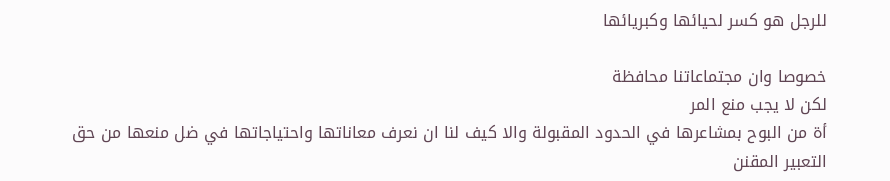للرجل هو كسر لحيائها وكبريائها

خصوصا وان مجتماعاتنا محافظة
لكن لا يجب منع المر
أة من البوح بمشاعرها في الحدود المقبولة والا كيف لنا ان نعرف معاناتها واحتياجاتها في ضل منعها من حق التعبير المقنن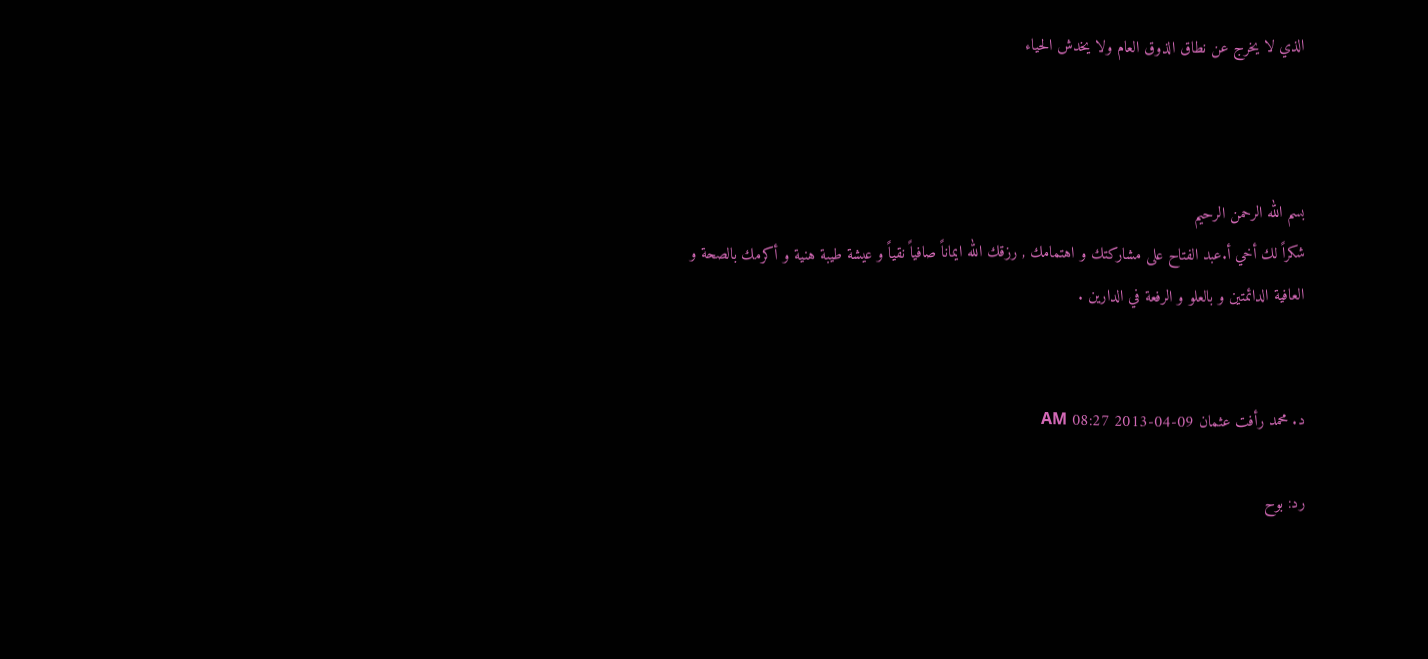الذي لا يخرج عن نطاق الذوق العام ولا يخدش الحياء



بسم الله الرحمن الرحيم
شكراً لك أخي أ.عبد الفتاح على مشاركتك و اهتمامك , رزقك الله ايماناً صافياً نقياً و عيشة طيبة هنية و أكرمك بالصحة و
العافية الدائمتين و بالعلو و الرفعة في الدارين .


د. محمد رأفت عثمان 09-04-2013 08:27 AM

رد: بوح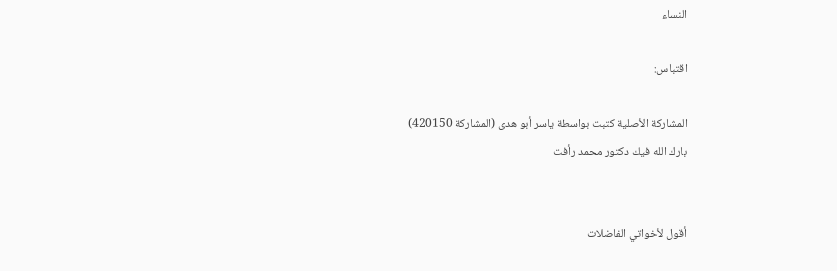النساء

اقتباس:

المشاركة الأصلية كتبت بواسطة ياسر أبو هدى (المشاركة 420150)
بارك الله فيك دكتور محمد رأفت


أقول لأخواتي الفاضلات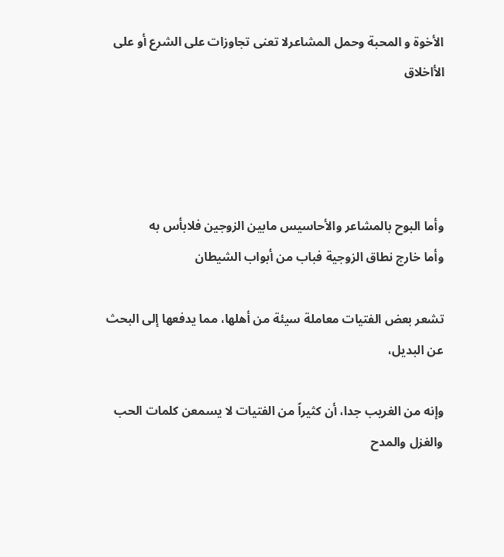الأخوة و المحبة وحمل المشاعرلا تعنى تجاوزات على الشرع أو على الأاخلاق




وأما البوح بالمشاعر والأحاسيس مابين الزوجين فلابأس به
وأما خارج نطاق الزوجية فباب من أبواب الشيطان

تشعر بعض الفتيات معاملة سيئة من أهلها، مما يدفعها إلى البحث عن البديل،

وإنه من الغريب جدا، أن كثيراً من الفتيات لا يسمعن كلمات الحب والغزل والمدح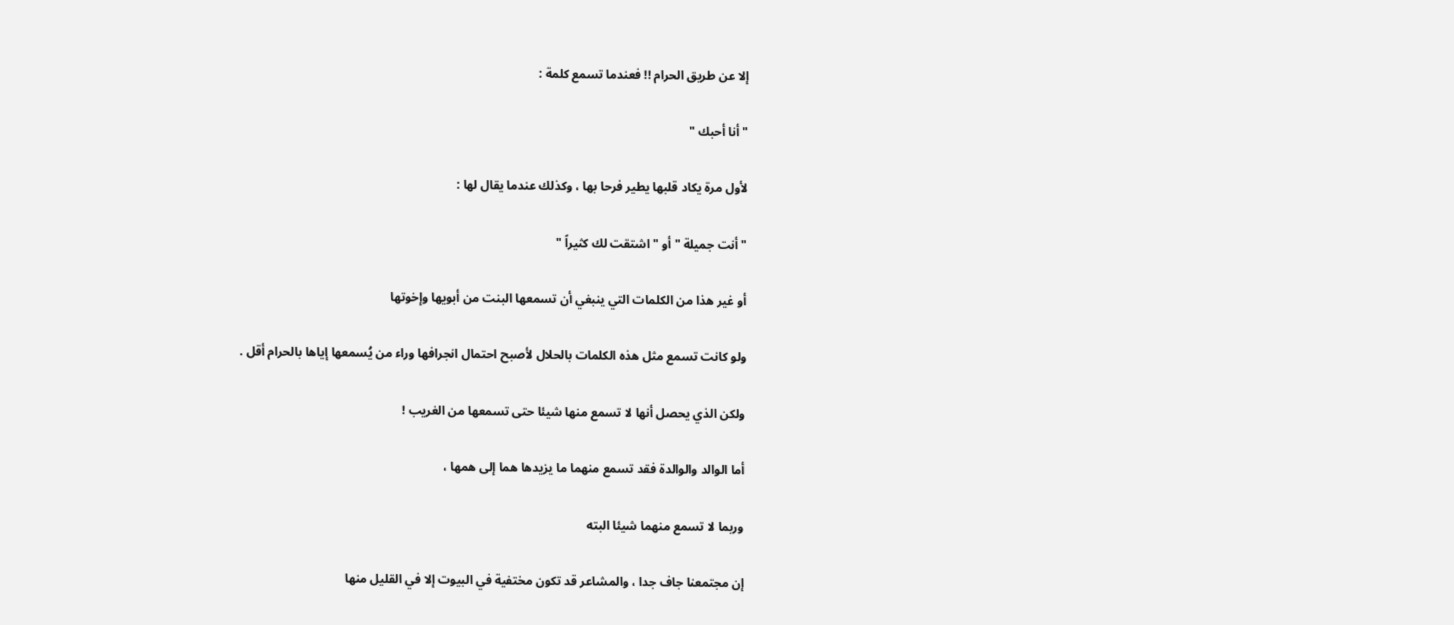إلا عن طريق الحرام !! فعندما تسمع كلمة :

" أنا أحبك "

لأول مرة يكاد قلبها يطير فرحا بها ، وكذلك عندما يقال لها :

" أنت جميلة " أو " اشتقت لك كثيراً "

أو غير هذا من الكلمات التي ينبغي أن تسمعها البنت من أبويها وإخوتها

ولو كانت تسمع مثل هذه الكلمات بالحلال لأصبح احتمال انجرافها وراء من يُسمعها إياها بالحرام أقل .

ولكن الذي يحصل أنها لا تسمع منها شيئا حتى تسمعها من الغريب !

أما الوالد والوالدة فقد تسمع منهما ما يزيدها هما إلى همها ،

وربما لا تسمع منهما شيئا البته

إن مجتمعنا جاف جدا ، والمشاعر قد تكون مختفية في البيوت إلا في القليل منها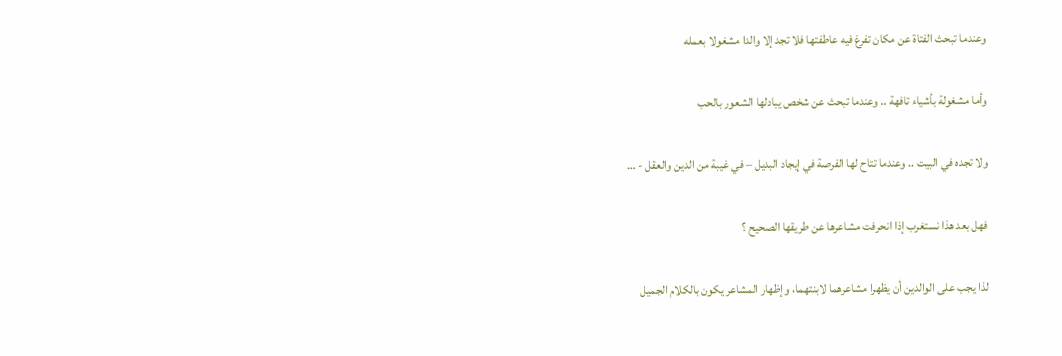وعندما تبحث الفتاة عن مكان تفرغ فيه عاطفتها فلا تجد إلا والدا مشغولا بعمله

وأما مشغولة بأشياء تافهة .. وعندما تبحث عن شخص يبادلها الشعور بالحب

ولا تجده في البيت .. وعندما تتاح لها الفرصة في إيجاد البديل – في غيبة من الدين والعقل - …

فهل بعد هذا نستغرب إذا انحرفت مشاعرها عن طريقها الصحيح ؟

لذا يجب على الوالدين أن يظهرا مشاعرهما لابنتهما، وإظهار المشاعر يكون بالكلام الجميل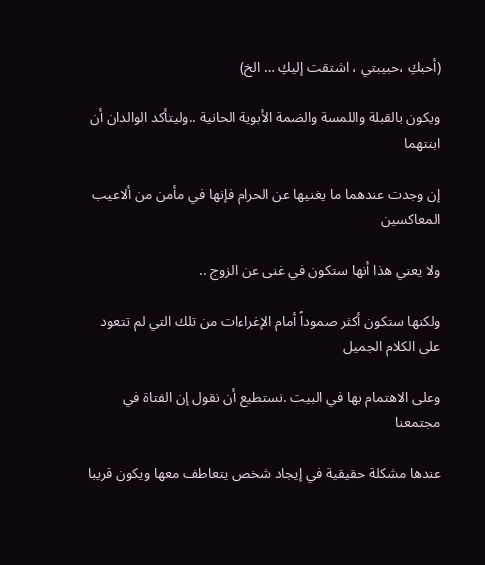(أحبكِ ،حبيبتي ، اشتقت إليكِ … الخ)

ويكون بالقبلة واللمسة والضمة الأبوية الحانية ..وليتأكد الوالدان أن ابنتهما

إن وجدت عندهما ما يغنيها عن الحرام فإنها في مأمن من ألاعيب المعاكسين

ولا يعني هذا أنها ستكون في غنى عن الزوج ..

ولكنها ستكون أكثر صموداً أمام الإغراءات من تلك التي لم تتعود على الكلام الجميل

وعلى الاهتمام بها في البيت .نستطيع أن نقول إن الفتاة في مجتمعنا

عندها مشكلة حقيقية في إيجاد شخص يتعاطف معها ويكون قريبا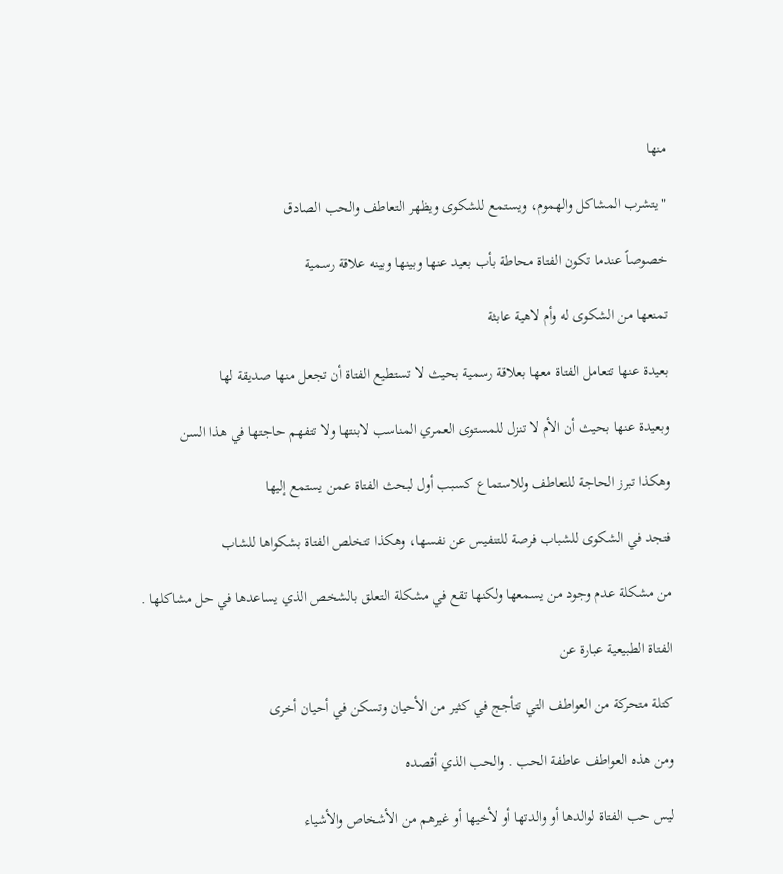منها

"يتشرب المشاكل والهموم، ويستمع للشكوى ويظهر التعاطف والحب الصادق

خصوصاً عندما تكون الفتاة محاطة بأب بعيد عنها وبينها وبينه علاقة رسمية

تمنعها من الشكوى له وأم لاهية عابثة

بعيدة عنها تتعامل الفتاة معها بعلاقة رسمية بحيث لا تستطيع الفتاة أن تجعل منها صديقة لها

وبعيدة عنها بحيث أن الأم لا تنزل للمستوى العمري المناسب لابنتها ولا تتفهم حاجتها في هذا السن

وهكذا تبرز الحاجة للتعاطف وللاستماع كسبب أول لبحث الفتاة عمن يستمع إليها

فتجد في الشكوى للشباب فرصة للتنفيس عن نفسها، وهكذا تتخلص الفتاة بشكواها للشاب

من مشكلة عدم وجود من يسمعها ولكنها تقع في مشكلة التعلق بالشخص الذي يساعدها في حل مشاكلها .

الفتاة الطبيعية عبارة عن

كتلة متحركة من العواطف التي تتأجج في كثير من الأحيان وتسكن في أحيان أخرى

ومن هذه العواطف عاطفة الحب . والحب الذي أقصده

ليس حب الفتاة لوالدها أو والدتها أو لأخيها أو غيرهم من الأشخاص والأشياء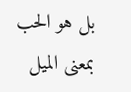بل هو الحب بمعنى الميل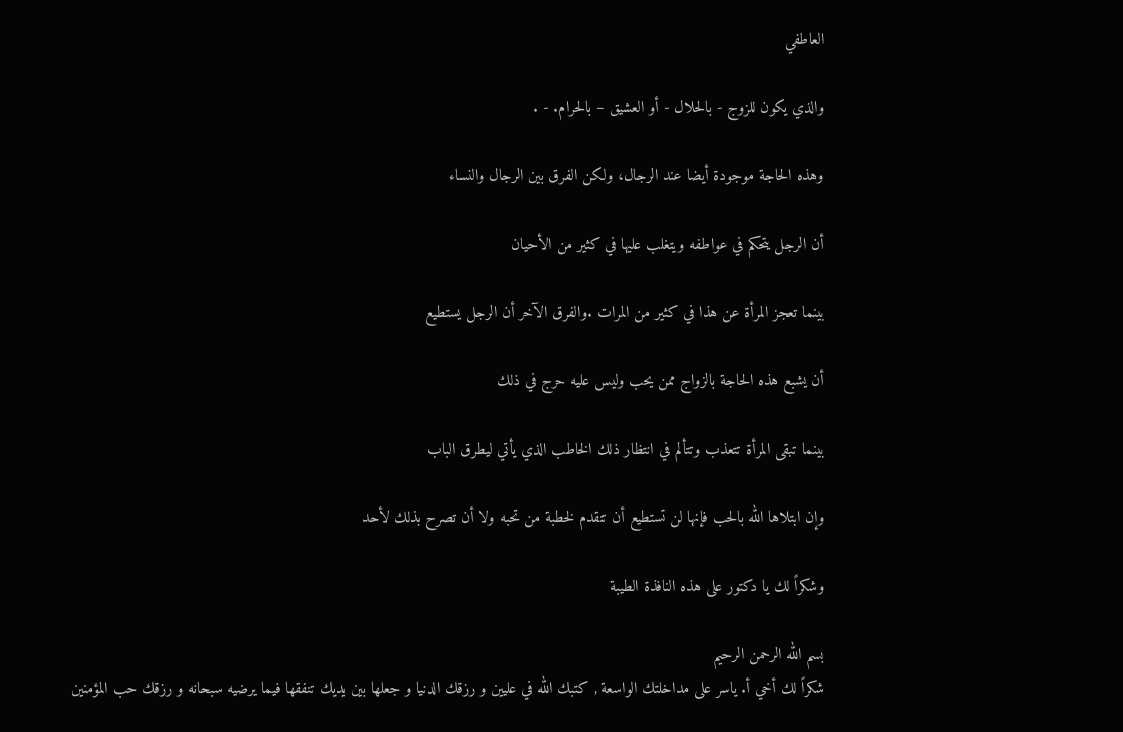العاطفي

والذي يكون للزوج - بالحلال - أو العشيق – بالحرام. - .

وهذه الحاجة موجودة أيضا عند الرجال، ولكن الفرق بين الرجال والنساء

أن الرجل يتحكم في عواطفه ويتغلب عليها في كثير من الأحيان

بينما تعجز المرأة عن هذا في كثير من المرات .والفرق الآخر أن الرجل يستطيع

أن يشبع هذه الحاجة بالزواج ممن يحب وليس عليه حرج في ذلك

بينما تبقى المرأة تتعذب وتتألم في انتظار ذلك الخاطب الذي يأتي ليطرق الباب

وإن ابتلاها الله بالحب فإنها لن تستطيع أن تتقدم لخطبة من تحبه ولا أن تصرح بذلك لأحد

وشكراً لك يا دكتور على هذه النافذة الطيبة

بسم الله الرحمن الرحيم
شكراً لك أخي أ. ياسر على مداخلتك الواسعة , كتبك الله في عليين و رزقك الدنيا و جعلها بين يديك تنفقها فيما يرضيه سبحانه و رزقك حب المؤمنين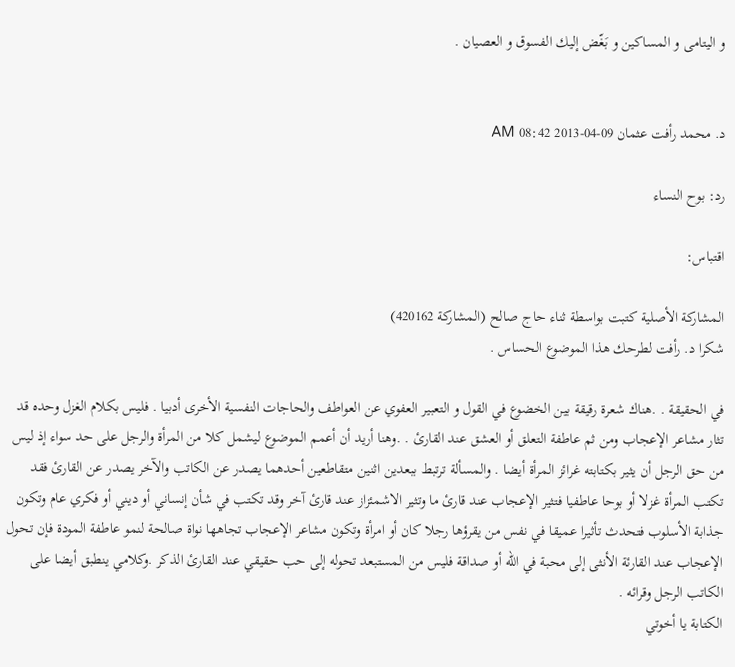و اليتامى و المساكين و بَغّض إليك الفسوق و العصيان .


د. محمد رأفت عثمان 09-04-2013 08:42 AM

رد: بوح النساء

اقتباس:

المشاركة الأصلية كتبت بواسطة ثناء حاج صالح (المشاركة 420162)
شكرا د. رأفت لطرحك هذا الموضوع الحساس .

في الحقيقة . .هناك شعرة رقيقة بين الخضوع في القول و التعبير العفوي عن العواطف والحاجات النفسية الأخرى أدبيا . فليس بكلام الغزل وحده قد تثار مشاعر الإعجاب ومن ثم عاطفة التعلق أو العشق عند القارئ . .وهنا أريد أن أعمم الموضوع ليشمل كلا من المرأة والرجل على حد سواء إذ ليس من حق الرجل أن يثير بكتابته غرائز المرأة أيضا . والمسألة ترتبط ببعدين اثنين متقاطعين أحدهما يصدر عن الكاتب والآخر يصدر عن القارئ فقد تكتب المرأة غزلا أو بوحا عاطفيا فتثير الإعجاب عند قارئ ما وتثير الاشمئزاز عند قارئ آخر وقد تكتب في شأن إنساني أو ديني أو فكري عام وتكون جذابة الأسلوب فتحدث تأثيرا عميقا في نفس من يقرؤها رجلا كان أو امرأة وتكون مشاعر الإعجاب تجاهها نواة صالحة لنمو عاطفة المودة فإن تحول الإعجاب عند القارئة الأنثى إلى محبة في الله أو صداقة فليس من المستبعد تحوله إلى حب حقيقي عند القارئ الذكر .وكلامي ينطبق أيضا على الكاتب الرجل وقرائه .
الكتابة يا أخوتي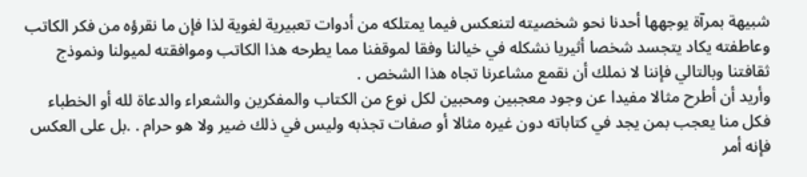شبيهة بمرآة يوجهها أحدنا نحو شخصيته لتنعكس فيما يمتلكه من أدوات تعبيرية لغوية لذا فإن ما نقرؤه من فكر الكاتب وعاطفته يكاد يتجسد شخصا أثيريا نشكله في خيالنا وفقا لموقفنا مما يطرحه هذا الكاتب وموافقته لميولنا ونموذج ثقافتنا وبالتالي فإننا لا نملك أن نقمع مشاعرنا تجاه هذا الشخص .
وأريد أن أطرح مثالا مفيدا عن وجود معجبين ومحبين لكل نوع من الكتاب والمفكرين والشعراء والدعاة لله أو الخطباء فكل منا يعجب بمن يجد في كتاباته دون غيره مثالا أو صفات تجذبه وليس في ذلك ضير ولا هو حرام . .بل على العكس فإنه أمر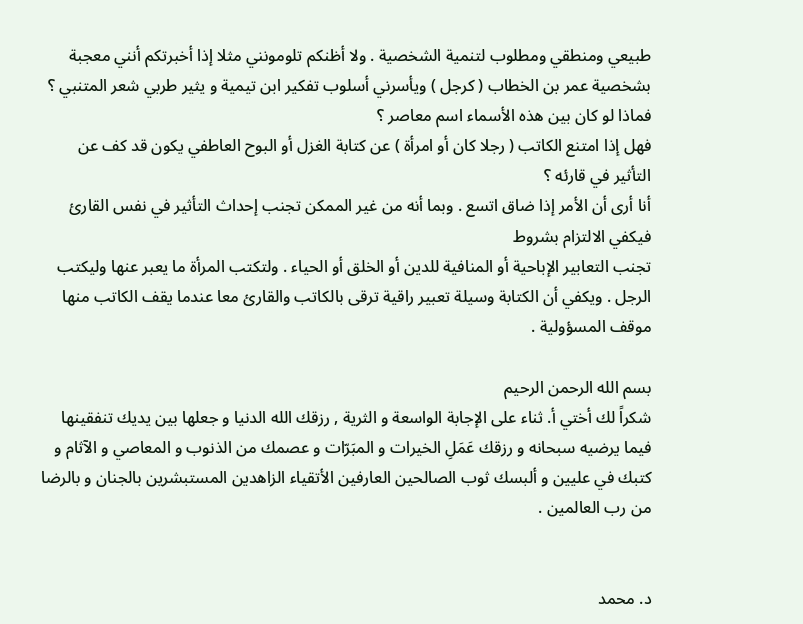طبيعي ومنطقي ومطلوب لتنمية الشخصية . ولا أظنكم تلومونني مثلا إذا أخبرتكم أنني معجبة بشخصية عمر بن الخطاب ( كرجل ) ويأسرني أسلوب تفكير ابن تيمية و يثير طربي شعر المتنبي ؟ فماذا لو كان بين هذه الأسماء اسم معاصر ؟
فهل إذا امتنع الكاتب ( رجلا كان أو امرأة ) عن كتابة الغزل أو البوح العاطفي يكون قد كف عن التأثير في قارئه ؟
أنا أرى أن الأمر إذا ضاق اتسع . وبما أنه من غير الممكن تجنب إحداث التأثير في نفس القارئ فيكفي الالتزام بشروط
تجنب التعابير الإباحية أو المنافية للدين أو الخلق أو الحياء . ولتكتب المرأة ما يعبر عنها وليكتب الرجل . ويكفي أن الكتابة وسيلة تعبير راقية ترقى بالكاتب والقارئ معا عندما يقف الكاتب منها موقف المسؤولية .

بسم الله الرحمن الرحيم
شكراً لك أختي أ. ثناء على الإجابة الواسعة و الثرية , رزقك الله الدنيا و جعلها بين يديك تنفقينها فيما يرضيه سبحانه و رزقك عَمَلِ الخيرات و المبَرّات و عصمك من الذنوب و المعاصي و الآثام و كتبك في عليين و ألبسك ثوب الصالحين العارفين الأتقياء الزاهدين المستبشرين بالجنان و بالرضا من رب العالمين .


د. محمد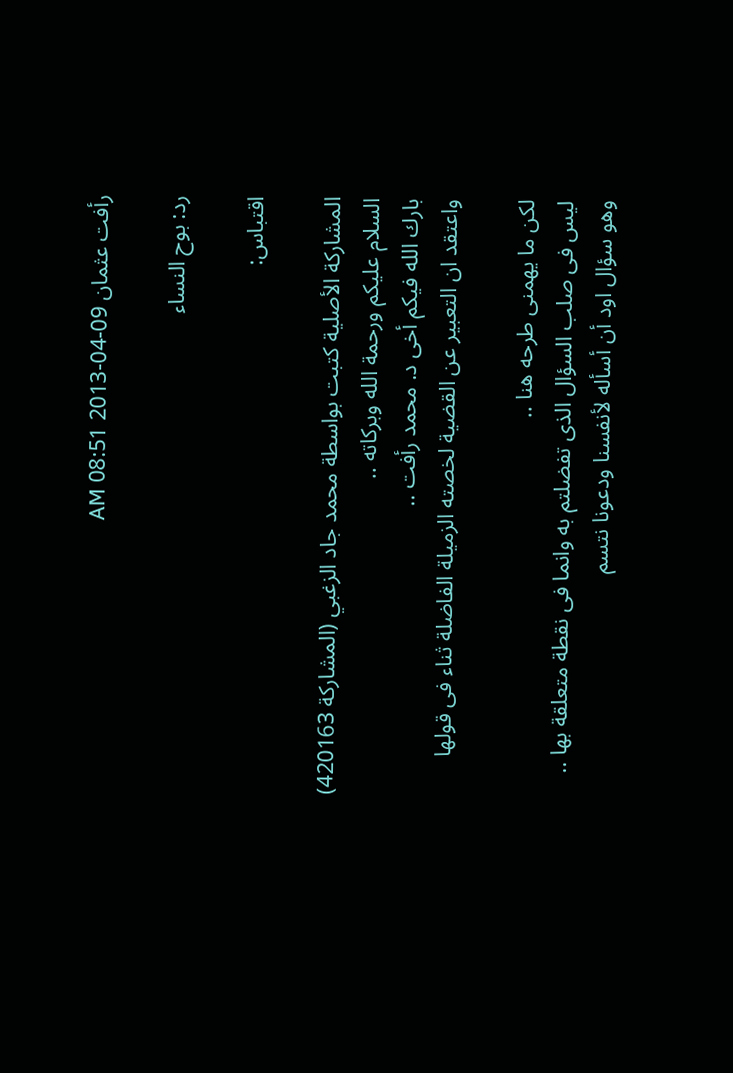رأفت عثمان 09-04-2013 08:51 AM

رد: بوح النساء

اقتباس:

المشاركة الأصلية كتبت بواسطة محمد جاد الزغبي (المشاركة 420163)
السلام عليكم ورحمة الله وبركاته ..
بارك الله فيكم أخى د. محمد رأفت ..
واعتقد ان التعبير عن القضية لخصته الزميلة الفاضلة ثناء فى قولها

لكن ما يهمنى طرحه هنا ..
ليس فى صلب السؤال الذى تفضلتم به وانما فى نقطة متعلقة بها ..
وهو سؤال اود أن أسأله لأنفسنا ودعونا نتسم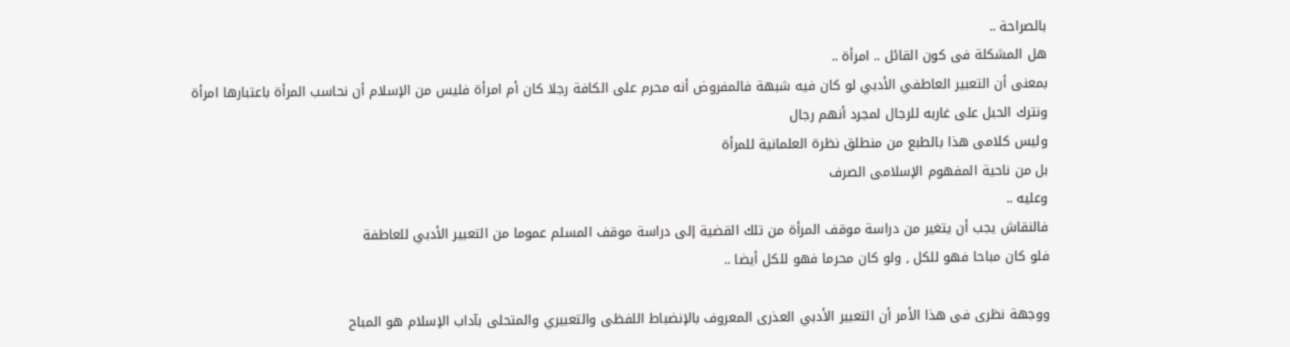بالصراحة ..
هل المشكلة فى كون القائل .. امرأة ..
بمعنى أن التعبير العاطفي الأدبي لو كان فيه شبهة فالمفروض أنه محرم على الكافة رجلا كان أم امرأة فليس من الإسلام أن نحاسب المرأة باعتبارها امرأة ونترك الحبل على غاربه للرجال لمجرد أنهم رجال
وليس كلامى هذا بالطبع من منطلق نظرة العلمانية للمرأة
بل من ناحية المفهوم الإسلامى الصرف
وعليه ..
فالنقاش يجب أن يتغير من دراسة موقف المرأة من تلك القضية إلى دراسة موقف المسلم عموما من التعبير الأدبي للعاطفة
فلو كان مباحا فهو للكل , ولو كان محرما فهو للكل أيضا ..

ووجهة نظرى فى هذا الأمر أن التعبير الأدبي العذرى المعروف بالإنضباط اللفظى والتعبيري والمتحلى بآداب الإسلام هو المباح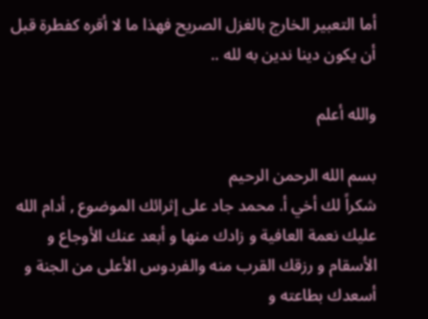أما التعبير الخارج بالغزل الصريح فهذا ما لا أقره كفطرة قبل أن يكون دينا ندين به لله ..

والله أعلم

بسم الله الرحمن الرحيم
شكراً لك أخي أ. محمد جاد على إثرائك الموضوع , أدام الله عليك نعمة العافية و زادك منها و أبعد عنك الأوجاع و الأسقام و رزقك القرب منه والفردوس الأعلى من الجنة و أسعدك بطاعته و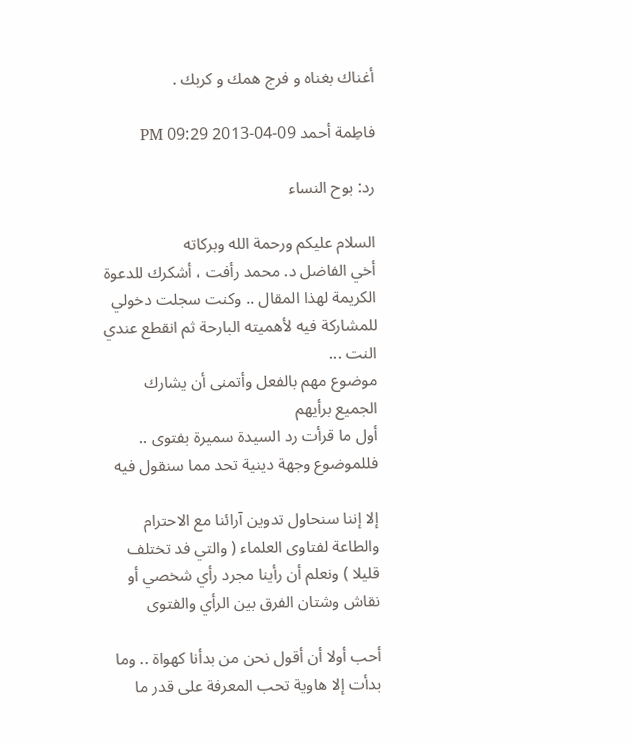أغناك بغناه و فرج همك و كربك .

فاطِمة أحمد 09-04-2013 09:29 PM

رد: بوح النساء

السلام عليكم ورحمة الله وبركاته
أخي الفاضل د. محمد رأفت ، أشكرك للدعوة الكريمة لهذا المقال .. وكنت سجلت دخولي للمشاركة فيه لأهميته البارحة ثم انقطع عندي النت ...
موضوع مهم بالفعل وأتمنى أن يشارك الجميع برأيهم
أول ما قرأت رد السيدة سميرة بفتوى .. فللموضوع وجهة دينية تحد مما سنقول فيه

إلا إننا سنحاول تدوين آرائنا مع الاحترام والطاعة لفتاوى العلماء ( والتي فد تختلف قليلا ) ونعلم أن رأينا مجرد رأي شخصي أو نقاش وشتان الفرق بين الرأي والفتوى

أحب أولا أن أقول نحن من بدأنا كهواة .. وما بدأت إلا هاوية تحب المعرفة على قدر ما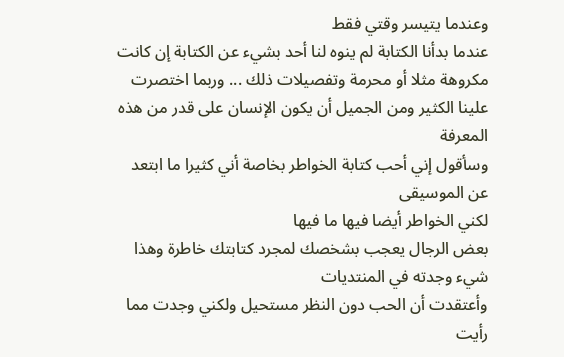وعندما يتيسر وقتي فقط
عندما بدأنا الكتابة لم ينوه لنا أحد بشيء عن الكتابة إن كانت مكروهة مثلا أو محرمة وتفصيلات ذلك ... وربما اختصرت علينا الكثير ومن الجميل أن يكون الإنسان على قدر من هذه المعرفة
وسأقول إني أحب كتابة الخواطر بخاصة أني كثيرا ما ابتعد عن الموسيقى
لكني الخواطر أيضا فيها ما فيها
بعض الرجال يعجب بشخصك لمجرد كتابتك خاطرة وهذا شيء وجدته في المنتديات
وأعتقدت أن الحب دون النظر مستحيل ولكني وجدت مما رأيت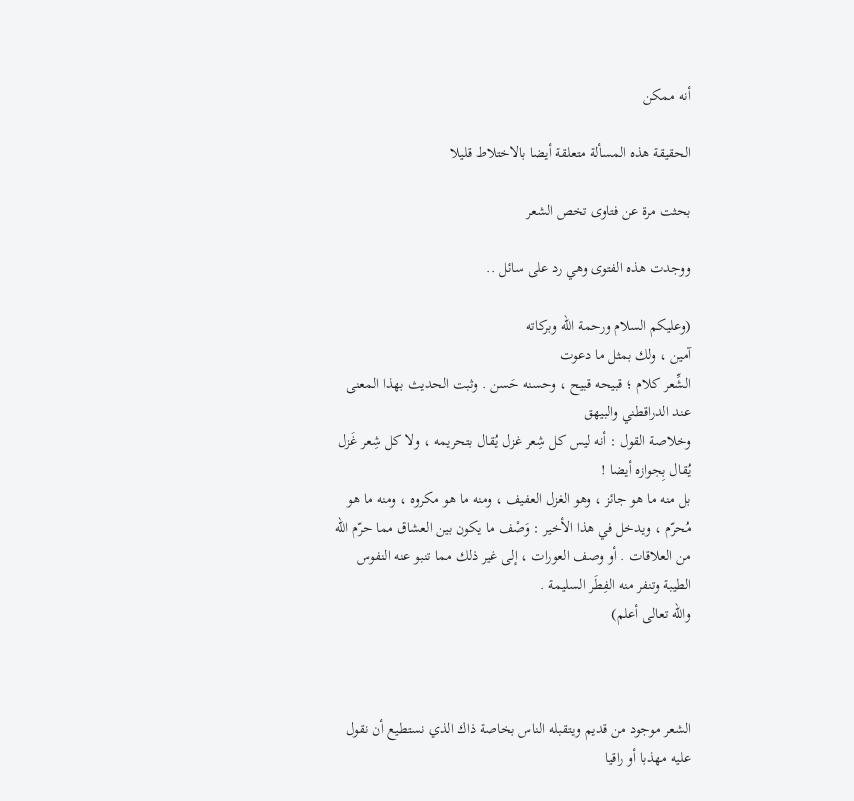أنه ممكن

الحقيقة هذه المسألة متعلقة أيضا بالاختلاط قليلا

بحثت مرة عن فتاوى تخص الشعر

ووجدت هذه الفتوى وهي رد على سائل ..

(وعليكم السلام ورحمة الله وبركاته
آمين ، ولك بمثل ما دعوت
الشِّعر كلام ؛ قبيحه قبيح ، وحسنه حَسن . وثبت الحديث بهذا المعنى عند الدراقطني والبيهق
وخلاصة القول : أنه ليس كل شِعر غزل يُقال بتحريمه ، ولا كل شِعر غَزل يُقال بِجوازه أيضا !
بل منه ما هو جائز ، وهو الغزل العفيف ، ومنه ما هو مكروه ، ومنه ما هو مُحرّم ، ويدخل في هذا الأخير : وَصْف ما يكون بين العشاق مما حرّم الله من العلاقات . أو وصف العورات ، إلى غير ذلك مما تنبو عنه النفوس الطيبة وتنفر منه الفِطَر السليمة .
والله تعالى أعلم)



الشعر موجود من قديم ويتقبله الناس بخاصة ذاك الذي نستطيع أن نقول عليه مهذبا أو راقيا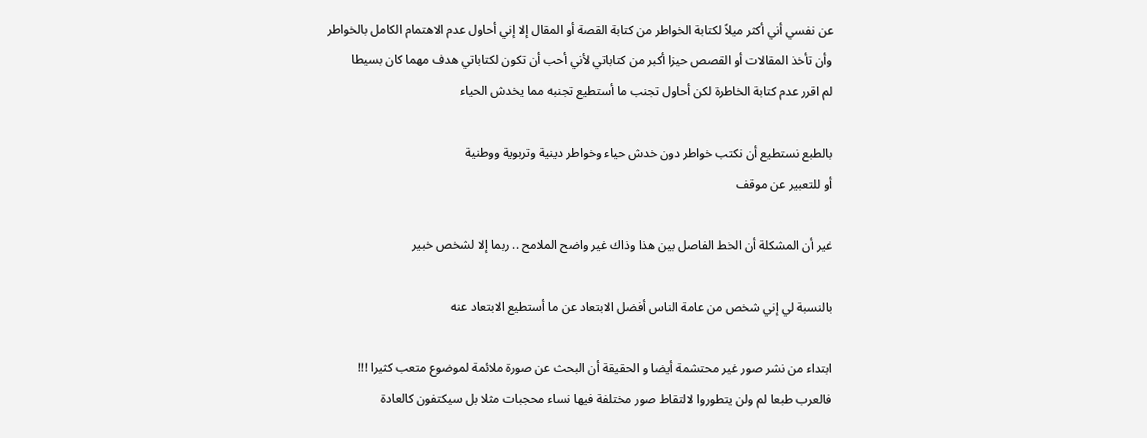عن نفسي أني أكثر ميلاً لكتابة الخواطر من كتابة القصة أو المقال إلا إني أحاول عدم الاهتمام الكامل بالخواطر وأن تأخذ المقالات أو القصص حيزا أكبر من كتاباتي لأني أحب أن تكون لكتاباتي هدف مهما كان بسيطا
لم اقرر عدم كتابة الخاطرة لكن أحاول تجنب ما أستطيع تجنبه مما يخدش الحياء

بالطبع نستطيع أن نكتب خواطر دون خدش حياء وخواطر دينية وتربوية ووطنية
أو للتعبير عن موقف

غير أن المشكلة أن الخط الفاصل بين هذا وذاك غير واضح الملامح .. ربما إلا لشخص خبير

بالنسبة لي إني شخص من عامة الناس أفضل الابتعاد عن ما أستطيع الابتعاد عنه

ابتداء من نشر صور غير محتشمة أيضا و الحقيقة أن البحث عن صورة ملائمة لموضوع متعب كثيرا !!!
فالعرب طبعا لم ولن يتطوروا لالتقاط صور مختلفة فيها نساء محجبات مثلا بل سيكتفون كالعادة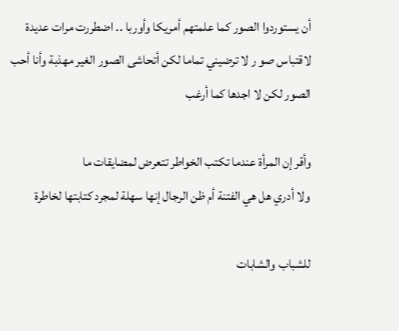أن يستوردوا الصور كما علمتهم أمريكا وأوربا .. اضطررت مرات عديدة لاقتباس صو ر لا ترضيني تماما لكن أتحاشى الصور الغير مهذبة وأنا أحب الصور لكن لا اجدها كما أرغب

وأقر إن المرأة عندما تكتب الخواطر تتعرض لمضايقات ما
ولا أدري هل هي الفتنة أم ظن الرجال إنها سهلة لمجرد كتابتها لخاطرة

للشباب والشابات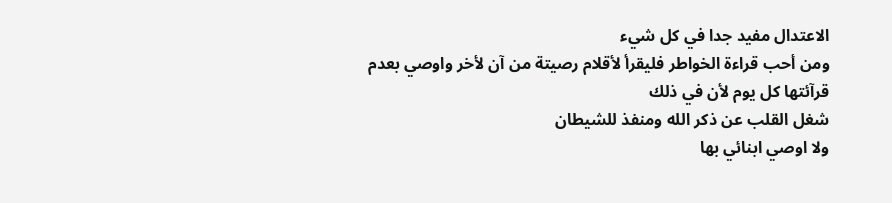الاعتدال مفيد جدا في كل شيء
ومن أحب قراءة الخواطر فليقرأ لأقلام رصيتة من آن لأخر واوصي بعدم قرآئتها كل يوم لأن في ذلك
شغل القلب عن ذكر الله ومنفذ للشيطان
ولا اوصي ابنائي بها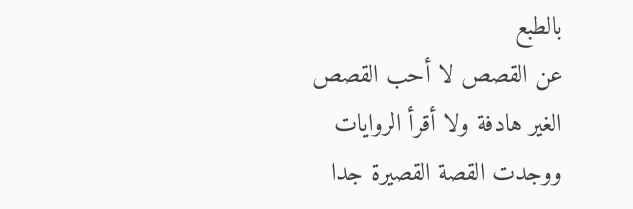بالطبع
عن القصص لا أحب القصص الغير هادفة ولا أقرأ الروايات
ووجدت القصة القصيرة جدا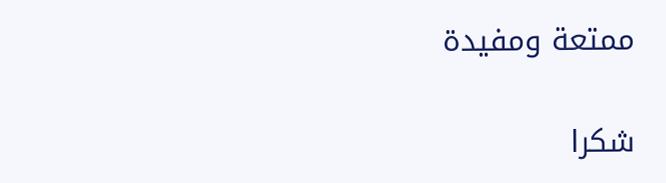ممتعة ومفيدة

شكرا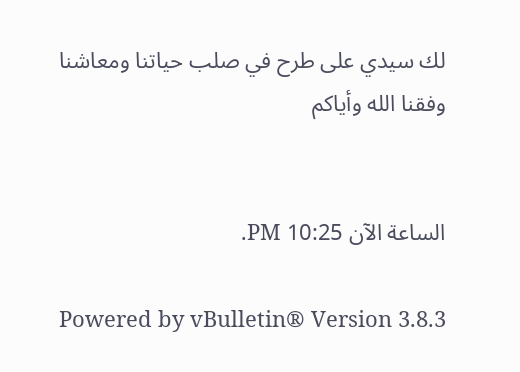لك سيدي على طرح في صلب حياتنا ومعاشنا
وفقنا الله وأياكم


الساعة الآن 10:25 PM.

Powered by vBulletin® Version 3.8.3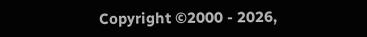Copyright ©2000 - 2026,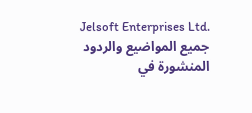Jelsoft Enterprises Ltd.
جميع المواضيع والردود المنشورة في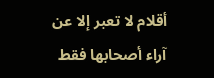أقلام لا تعبر إلا عن آراء أصحابها فقط